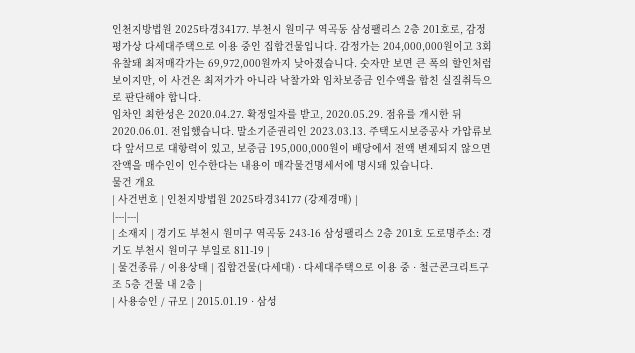인천지방법원 2025타경34177. 부천시 원미구 역곡동 삼성팰리스 2층 201호로, 감정평가상 다세대주택으로 이용 중인 집합건물입니다. 감정가는 204,000,000원이고 3회 유찰돼 최저매각가는 69,972,000원까지 낮아졌습니다. 숫자만 보면 큰 폭의 할인처럼 보이지만, 이 사건은 최저가가 아니라 낙찰가와 임차보증금 인수액을 합친 실질취득으로 판단해야 합니다.
임차인 최한성은 2020.04.27. 확정일자를 받고, 2020.05.29. 점유를 개시한 뒤 2020.06.01. 전입했습니다. 말소기준권리인 2023.03.13. 주택도시보증공사 가압류보다 앞서므로 대항력이 있고, 보증금 195,000,000원이 배당에서 전액 변제되지 않으면 잔액을 매수인이 인수한다는 내용이 매각물건명세서에 명시돼 있습니다.
물건 개요
| 사건번호 | 인천지방법원 2025타경34177 (강제경매) |
|---|---|
| 소재지 | 경기도 부천시 원미구 역곡동 243-16 삼성팰리스 2층 201호 도로명주소: 경기도 부천시 원미구 부일로 811-19 |
| 물건종류 / 이용상태 | 집합건물(다세대) · 다세대주택으로 이용 중 · 철근콘크리트구조 5층 건물 내 2층 |
| 사용승인 / 규모 | 2015.01.19 · 삼성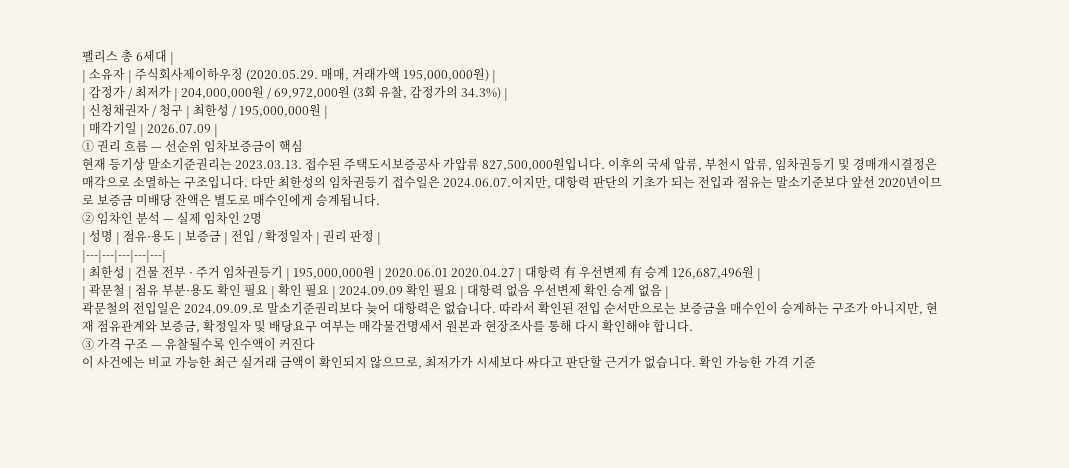팰리스 총 6세대 |
| 소유자 | 주식회사제이하우징 (2020.05.29. 매매, 거래가액 195,000,000원) |
| 감정가 / 최저가 | 204,000,000원 / 69,972,000원 (3회 유찰, 감정가의 34.3%) |
| 신청채권자 / 청구 | 최한성 / 195,000,000원 |
| 매각기일 | 2026.07.09 |
① 권리 흐름 — 선순위 임차보증금이 핵심
현재 등기상 말소기준권리는 2023.03.13. 접수된 주택도시보증공사 가압류 827,500,000원입니다. 이후의 국세 압류, 부천시 압류, 임차권등기 및 경매개시결정은 매각으로 소멸하는 구조입니다. 다만 최한성의 임차권등기 접수일은 2024.06.07.이지만, 대항력 판단의 기초가 되는 전입과 점유는 말소기준보다 앞선 2020년이므로 보증금 미배당 잔액은 별도로 매수인에게 승계됩니다.
② 임차인 분석 — 실제 임차인 2명
| 성명 | 점유·용도 | 보증금 | 전입 / 확정일자 | 권리 판정 |
|---|---|---|---|---|
| 최한성 | 건물 전부 · 주거 임차권등기 | 195,000,000원 | 2020.06.01 2020.04.27 | 대항력 有 우선변제 有 승계 126,687,496원 |
| 곽문철 | 점유 부분·용도 확인 필요 | 확인 필요 | 2024.09.09 확인 필요 | 대항력 없음 우선변제 확인 승계 없음 |
곽문철의 전입일은 2024.09.09.로 말소기준권리보다 늦어 대항력은 없습니다. 따라서 확인된 전입 순서만으로는 보증금을 매수인이 승계하는 구조가 아니지만, 현재 점유관계와 보증금, 확정일자 및 배당요구 여부는 매각물건명세서 원본과 현장조사를 통해 다시 확인해야 합니다.
③ 가격 구조 — 유찰될수록 인수액이 커진다
이 사건에는 비교 가능한 최근 실거래 금액이 확인되지 않으므로, 최저가가 시세보다 싸다고 판단할 근거가 없습니다. 확인 가능한 가격 기준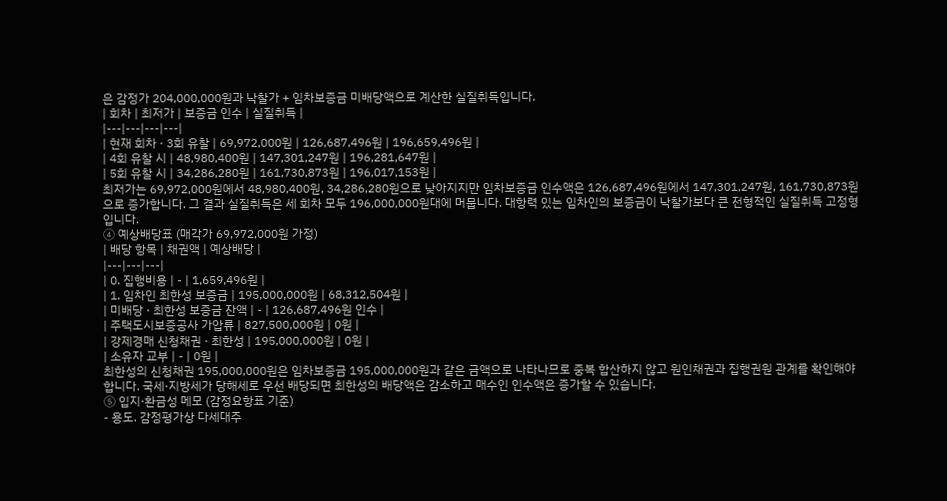은 감정가 204,000,000원과 낙찰가 + 임차보증금 미배당액으로 계산한 실질취득입니다.
| 회차 | 최저가 | 보증금 인수 | 실질취득 |
|---|---|---|---|
| 현재 회차 · 3회 유찰 | 69,972,000원 | 126,687,496원 | 196,659,496원 |
| 4회 유찰 시 | 48,980,400원 | 147,301,247원 | 196,281,647원 |
| 5회 유찰 시 | 34,286,280원 | 161,730,873원 | 196,017,153원 |
최저가는 69,972,000원에서 48,980,400원, 34,286,280원으로 낮아지지만 임차보증금 인수액은 126,687,496원에서 147,301,247원, 161,730,873원으로 증가합니다. 그 결과 실질취득은 세 회차 모두 196,000,000원대에 머뭅니다. 대항력 있는 임차인의 보증금이 낙찰가보다 큰 전형적인 실질취득 고정형입니다.
④ 예상배당표 (매각가 69,972,000원 가정)
| 배당 항목 | 채권액 | 예상배당 |
|---|---|---|
| 0. 집행비용 | - | 1,659,496원 |
| 1. 임차인 최한성 보증금 | 195,000,000원 | 68,312,504원 |
| 미배당 · 최한성 보증금 잔액 | - | 126,687,496원 인수 |
| 주택도시보증공사 가압류 | 827,500,000원 | 0원 |
| 강제경매 신청채권 · 최한성 | 195,000,000원 | 0원 |
| 소유자 교부 | - | 0원 |
최한성의 신청채권 195,000,000원은 임차보증금 195,000,000원과 같은 금액으로 나타나므로 중복 합산하지 않고 원인채권과 집행권원 관계를 확인해야 합니다. 국세·지방세가 당해세로 우선 배당되면 최한성의 배당액은 감소하고 매수인 인수액은 증가할 수 있습니다.
⑤ 입지·환금성 메모 (감정요항표 기준)
- 용도. 감정평가상 다세대주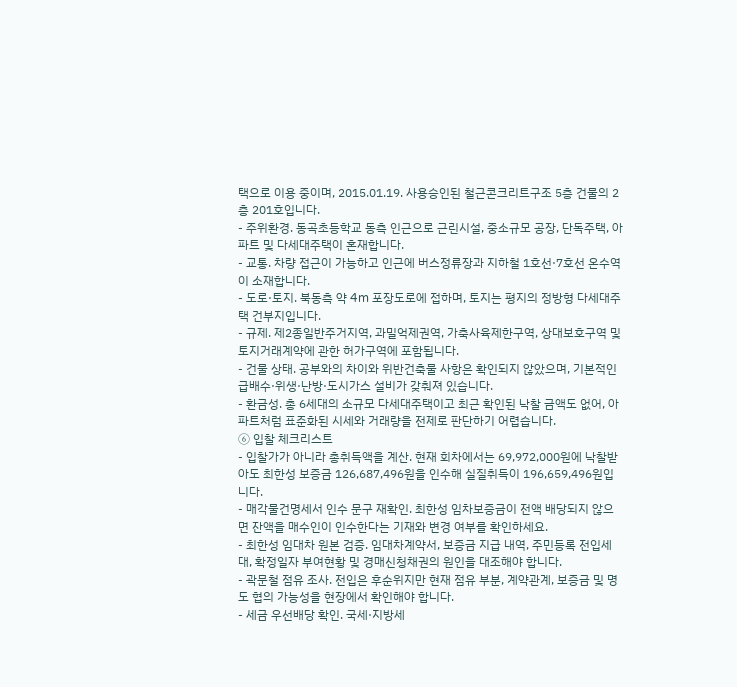택으로 이용 중이며, 2015.01.19. 사용승인된 철근콘크리트구조 5층 건물의 2층 201호입니다.
- 주위환경. 동곡초등학교 동측 인근으로 근린시설, 중소규모 공장, 단독주택, 아파트 및 다세대주택이 혼재합니다.
- 교통. 차량 접근이 가능하고 인근에 버스정류장과 지하철 1호선·7호선 온수역이 소재합니다.
- 도로·토지. 북동측 약 4m 포장도로에 접하며, 토지는 평지의 정방형 다세대주택 건부지입니다.
- 규제. 제2종일반주거지역, 과밀억제권역, 가축사육제한구역, 상대보호구역 및 토지거래계약에 관한 허가구역에 포함됩니다.
- 건물 상태. 공부와의 차이와 위반건축물 사항은 확인되지 않았으며, 기본적인 급배수·위생·난방·도시가스 설비가 갖춰져 있습니다.
- 환금성. 총 6세대의 소규모 다세대주택이고 최근 확인된 낙찰 금액도 없어, 아파트처럼 표준화된 시세와 거래량을 전제로 판단하기 어렵습니다.
⑥ 입찰 체크리스트
- 입찰가가 아니라 총취득액을 계산. 현재 회차에서는 69,972,000원에 낙찰받아도 최한성 보증금 126,687,496원을 인수해 실질취득이 196,659,496원입니다.
- 매각물건명세서 인수 문구 재확인. 최한성 임차보증금이 전액 배당되지 않으면 잔액을 매수인이 인수한다는 기재와 변경 여부를 확인하세요.
- 최한성 임대차 원본 검증. 임대차계약서, 보증금 지급 내역, 주민등록 전입세대, 확정일자 부여현황 및 경매신청채권의 원인을 대조해야 합니다.
- 곽문철 점유 조사. 전입은 후순위지만 현재 점유 부분, 계약관계, 보증금 및 명도 협의 가능성을 현장에서 확인해야 합니다.
- 세금 우선배당 확인. 국세·지방세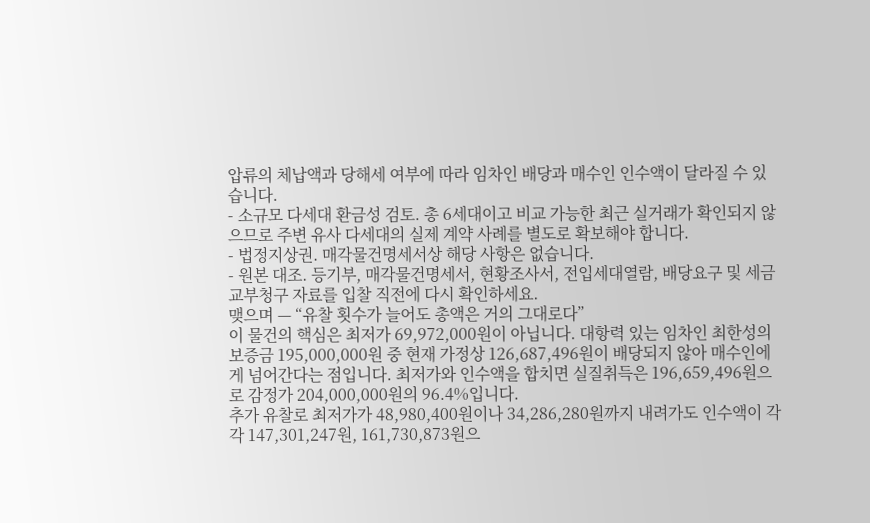압류의 체납액과 당해세 여부에 따라 임차인 배당과 매수인 인수액이 달라질 수 있습니다.
- 소규모 다세대 환금성 검토. 총 6세대이고 비교 가능한 최근 실거래가 확인되지 않으므로 주변 유사 다세대의 실제 계약 사례를 별도로 확보해야 합니다.
- 법정지상권. 매각물건명세서상 해당 사항은 없습니다.
- 원본 대조. 등기부, 매각물건명세서, 현황조사서, 전입세대열람, 배당요구 및 세금 교부청구 자료를 입찰 직전에 다시 확인하세요.
맺으며 — “유찰 횟수가 늘어도 총액은 거의 그대로다”
이 물건의 핵심은 최저가 69,972,000원이 아닙니다. 대항력 있는 임차인 최한성의 보증금 195,000,000원 중 현재 가정상 126,687,496원이 배당되지 않아 매수인에게 넘어간다는 점입니다. 최저가와 인수액을 합치면 실질취득은 196,659,496원으로 감정가 204,000,000원의 96.4%입니다.
추가 유찰로 최저가가 48,980,400원이나 34,286,280원까지 내려가도 인수액이 각각 147,301,247원, 161,730,873원으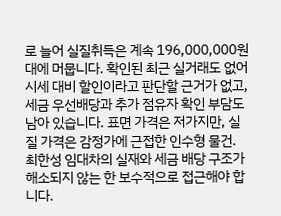로 늘어 실질취득은 계속 196,000,000원대에 머뭅니다. 확인된 최근 실거래도 없어 시세 대비 할인이라고 판단할 근거가 없고, 세금 우선배당과 추가 점유자 확인 부담도 남아 있습니다. 표면 가격은 저가지만, 실질 가격은 감정가에 근접한 인수형 물건. 최한성 임대차의 실재와 세금 배당 구조가 해소되지 않는 한 보수적으로 접근해야 합니다.